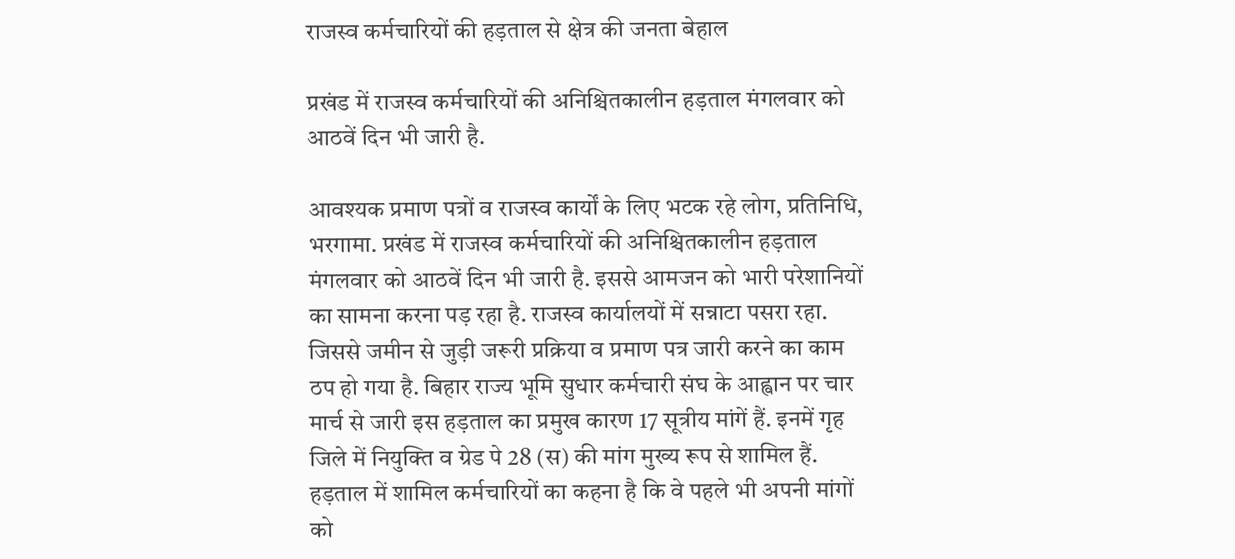राजस्व कर्मचारियों की हड़ताल से क्षेत्र की जनता बेहाल

प्रखंड में राजस्व कर्मचारियों की अनिश्चितकालीन हड़ताल मंगलवार को आठवें दिन भी जारी है.

आवश्यक प्रमाण पत्रों व राजस्व कार्यों के लिए भटक रहे लोग, प्रतिनिधि, भरगामा. प्रखंड में राजस्व कर्मचारियों की अनिश्चितकालीन हड़ताल मंगलवार को आठवें दिन भी जारी है. इससे आमजन को भारी परेशानियों का सामना करना पड़ रहा है. राजस्व कार्यालयों में सन्नाटा पसरा रहा. जिससे जमीन से जुड़ी जरूरी प्रक्रिया व प्रमाण पत्र जारी करने का काम ठप हो गया है. बिहार राज्य भूमि सुधार कर्मचारी संघ के आह्वान पर चार मार्च से जारी इस हड़ताल का प्रमुख कारण 17 सूत्रीय मांगें हैं. इनमें गृह जिले में नियुक्ति व ग्रेड पे 28 (स) की मांग मुख्य रूप से शामिल हैं. हड़ताल में शामिल कर्मचारियों का कहना है कि वे पहले भी अपनी मांगों को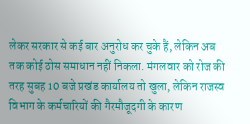लेकर सरकार से कई बार अनुरोध कर चुके हैं, लेकिन अब तक कोई ठोस समाधान नहीं निकला. मंगलवार को रोज की तरह सुबह 10 बजे प्रखंड कार्यालय तो खुला, लेकिन राजस्व विभाग के कर्मचारियों की गैरमौजूदगी के कारण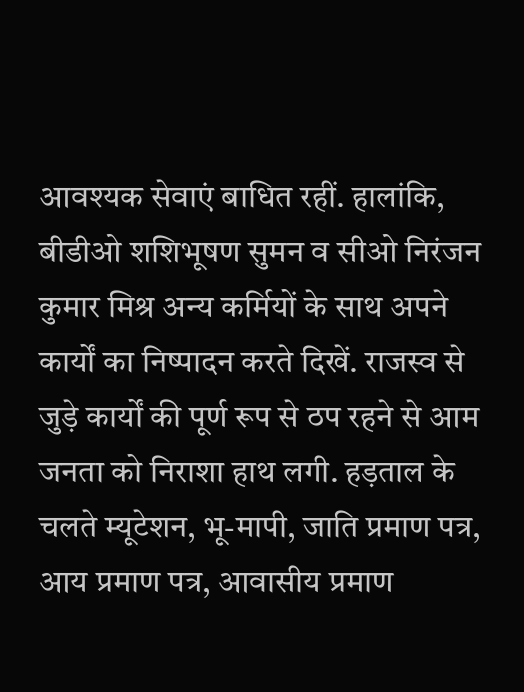आवश्यक सेवाएं बाधित रहीं. हालांकि, बीडीओ शशिभूषण सुमन व सीओ निरंजन कुमार मिश्र अन्य कर्मियों के साथ अपने कार्यों का निष्पादन करते दिखें. राजस्व से जुड़े कार्यों की पूर्ण रूप से ठप रहने से आम जनता को निराशा हाथ लगी. हड़ताल के चलते म्यूटेशन, भू-मापी, जाति प्रमाण पत्र, आय प्रमाण पत्र, आवासीय प्रमाण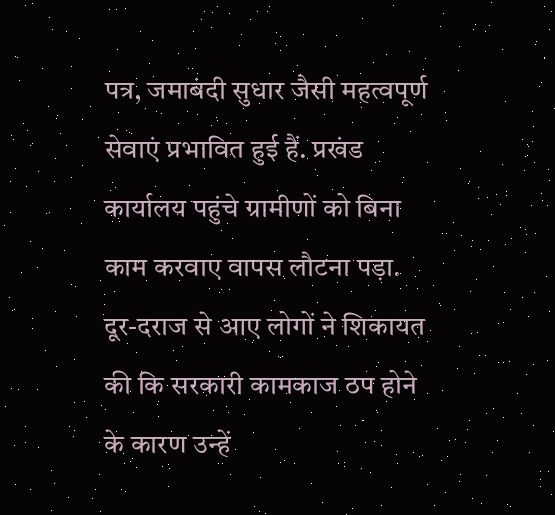पत्र, जमाबंदी सुधार जैसी महत्वपूर्ण सेवाएं प्रभावित हुई हैं. प्रखंड कार्यालय पहुंचे ग्रामीणों को बिना काम करवाए वापस लौटना पड़ा. दूर-दराज से आए लोगों ने शिकायत की कि सरकारी कामकाज ठप होने के कारण उन्हें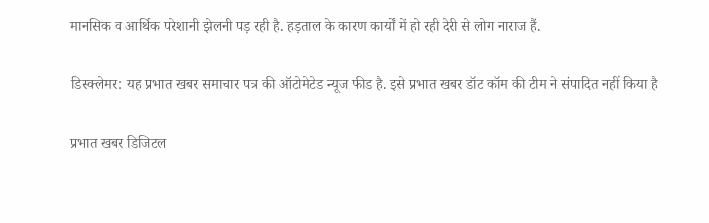मानसिक व आर्थिक परेशानी झेलनी पड़ रही है. हड़ताल के कारण कार्यों में हो रही देरी से लोग नाराज हैं.

डिस्क्लेमर: यह प्रभात खबर समाचार पत्र की ऑटोमेटेड न्यूज फीड है. इसे प्रभात खबर डॉट कॉम की टीम ने संपादित नहीं किया है

प्रभात खबर डिजिटल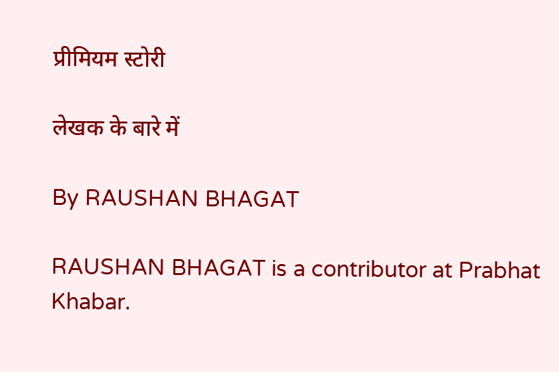प्रीमियम स्टोरी

लेखक के बारे में

By RAUSHAN BHAGAT

RAUSHAN BHAGAT is a contributor at Prabhat Khabar.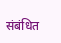संबंधित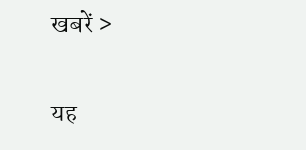खबरें >

यह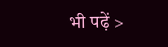भी पढ़ें >